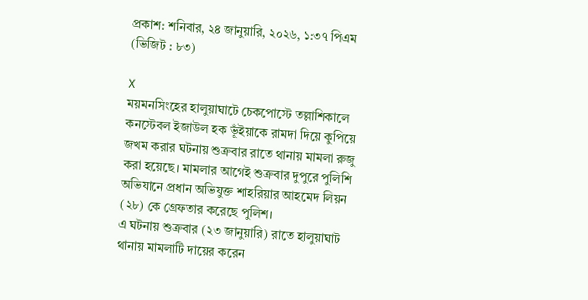প্রকাশ: শনিবার, ২৪ জানুয়ারি, ২০২৬, ১:৩৭ পিএম (ভিজিট : ৮৩)

X
ময়মনসিংহের হালুয়াঘাটে চেকপোস্টে তল্লাশিকালে কনস্টেবল ইজাউল হক ভূঁইয়াকে রামদা দিয়ে কুপিয়ে জখম করার ঘটনায় শুক্রবার রাতে থানায় মামলা রুজু করা হয়েছে। মামলার আগেই শুক্রবার দুপুরে পুলিশি অভিযানে প্রধান অভিযুক্ত শাহরিয়ার আহমেদ লিয়ন (২৮) কে গ্রেফতার করেছে পুলিশ।
এ ঘটনায় শুক্রবার (২৩ জানুয়ারি) রাতে হালুয়াঘাট থানায় মামলাটি দায়ের করেন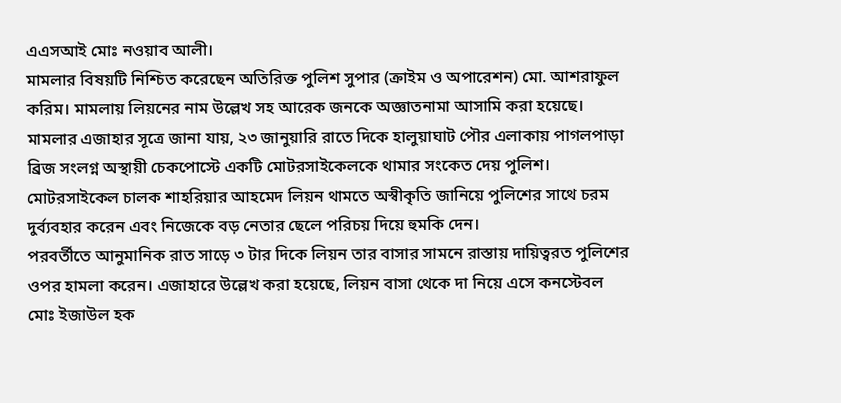এএসআই মোঃ নওয়াব আলী।
মামলার বিষয়টি নিশ্চিত করেছেন অতিরিক্ত পুলিশ সুপার (ক্রাইম ও অপারেশন) মো. আশরাফুল করিম। মামলায় লিয়নের নাম উল্লেখ সহ আরেক জনকে অজ্ঞাতনামা আসামি করা হয়েছে।
মামলার এজাহার সূত্রে জানা যায়, ২৩ জানুয়ারি রাতে দিকে হালুয়াঘাট পৌর এলাকায় পাগলপাড়া ব্রিজ সংলগ্ন অস্থায়ী চেকপোস্টে একটি মোটরসাইকেলকে থামার সংকেত দেয় পুলিশ। মোটরসাইকেল চালক শাহরিয়ার আহমেদ লিয়ন থামতে অস্বীকৃতি জানিয়ে পুলিশের সাথে চরম দুর্ব্যবহার করেন এবং নিজেকে বড় নেতার ছেলে পরিচয় দিয়ে হুমকি দেন।
পরবর্তীতে আনুমানিক রাত সাড়ে ৩ টার দিকে লিয়ন তার বাসার সামনে রাস্তায় দায়িত্বরত পুলিশের ওপর হামলা করেন। এজাহারে উল্লেখ করা হয়েছে, লিয়ন বাসা থেকে দা নিয়ে এসে কনস্টেবল মোঃ ইজাউল হক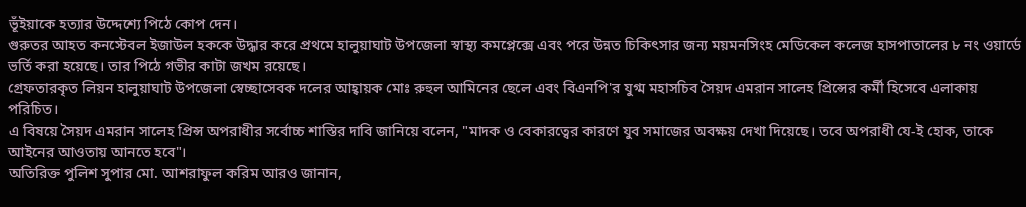ভূঁইয়াকে হত্যার উদ্দেশ্যে পিঠে কোপ দেন।
গুরুতর আহত কনস্টেবল ইজাউল হককে উদ্ধার করে প্রথমে হালুয়াঘাট উপজেলা স্বাস্থ্য কমপ্লেক্সে এবং পরে উন্নত চিকিৎসার জন্য ময়মনসিংহ মেডিকেল কলেজ হাসপাতালের ৮ নং ওয়ার্ডে ভর্তি করা হয়েছে। তার পিঠে গভীর কাটা জখম রয়েছে।
গ্রেফতারকৃত লিয়ন হালুয়াঘাট উপজেলা স্বেচ্ছাসেবক দলের আহ্বায়ক মোঃ রুহুল আমিনের ছেলে এবং বিএনপি'র যুগ্ম মহাসচিব সৈয়দ এমরান সালেহ প্রিন্সের কর্মী হিসেবে এলাকায় পরিচিত।
এ বিষয়ে সৈয়দ এমরান সালেহ প্রিন্স অপরাধীর সর্বোচ্চ শাস্তির দাবি জানিয়ে বলেন, "মাদক ও বেকারত্বের কারণে যুব সমাজের অবক্ষয় দেখা দিয়েছে। তবে অপরাধী যে-ই হোক, তাকে আইনের আওতায় আনতে হবে"।
অতিরিক্ত পুলিশ সুপার মো. আশরাফুল করিম আরও জানান,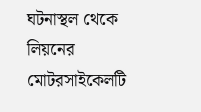ঘটনাস্থল থেকে লিয়নের মোটরসাইকেলটি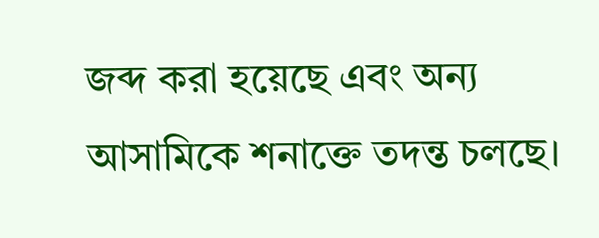জব্দ করা হয়েছে এবং অন্য আসামিকে শনাক্তে তদন্ত চলছে।